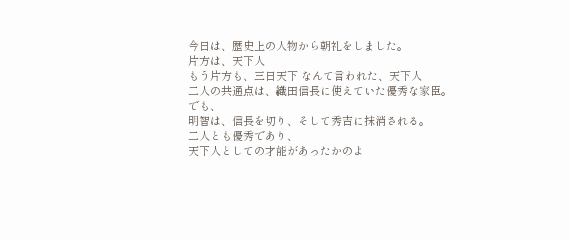今日は、歴史上の人物から朝礼をしました。
片方は、天下人
もう片方も、三日天下 なんて言われた、天下人
二人の共通点は、織田信長に使えていた優秀な家臣。
でも、
明智は、信長を切り、そして秀吉に抹消される。
二人とも優秀であり、
天下人としての才能があったかのよ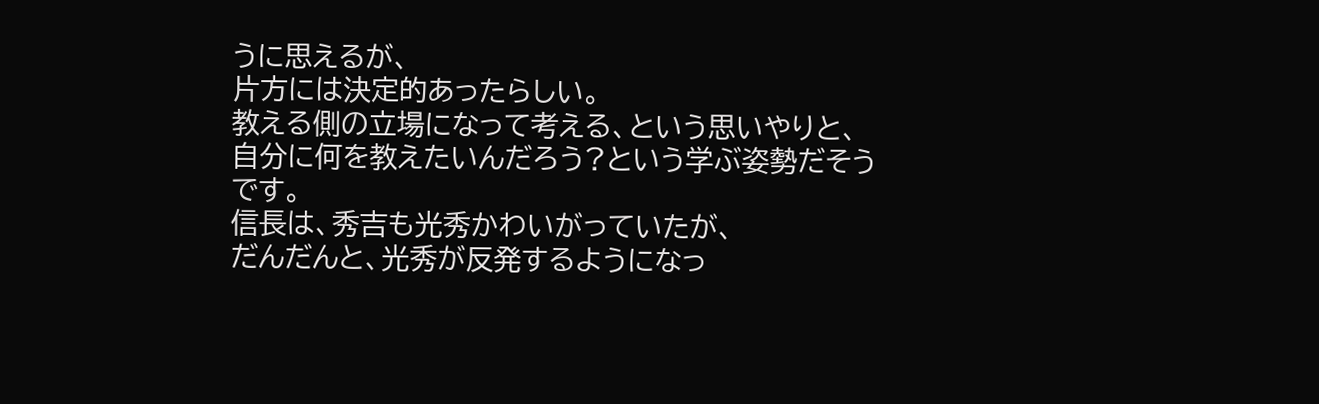うに思えるが、
片方には決定的あったらしい。
教える側の立場になって考える、という思いやりと、
自分に何を教えたいんだろう?という学ぶ姿勢だそうです。
信長は、秀吉も光秀かわいがっていたが、
だんだんと、光秀が反発するようになっ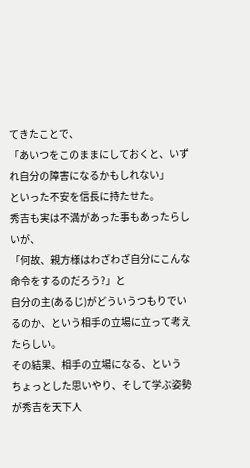てきたことで、
「あいつをこのままにしておくと、いずれ自分の障害になるかもしれない」
といった不安を信長に持たせた。
秀吉も実は不満があった事もあったらしいが、
「何故、親方様はわざわざ自分にこんな命令をするのだろう?」と
自分の主(あるじ)がどういうつもりでいるのか、という相手の立場に立って考えたらしい。
その結果、相手の立場になる、という
ちょっとした思いやり、そして学ぶ姿勢が秀吉を天下人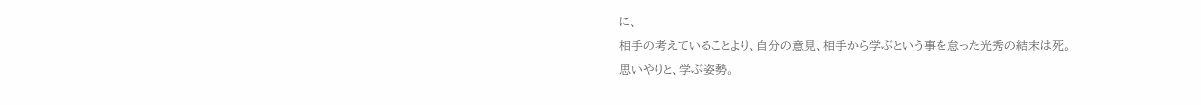に、
相手の考えていることより、自分の意見、相手から学ぶという事を怠った光秀の結末は死。
思いやりと、学ぶ姿勢。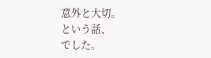意外と大切。
という話、
でした。